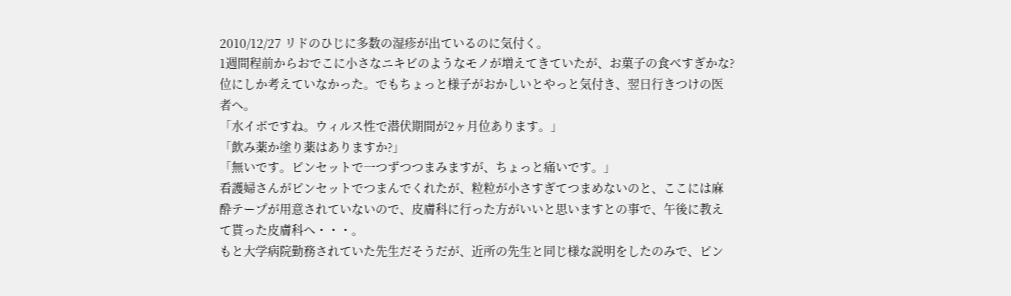2010/12/27 リドのひじに多数の湿疹が出ているのに気付く。
1週間程前からおでこに小さなニキビのようなモノが増えてきていたが、お菓子の食べすぎかな?位にしか考えていなかった。でもちょっと様子がおかしいとやっと気付き、翌日行きつけの医者へ。
「水イボですね。ウィルス性で潜伏期間が2ヶ月位あります。」
「飲み薬か塗り薬はありますか?」
「無いです。ピンセットで一つずつつまみますが、ちょっと痛いです。」
看護婦さんがピンセットでつまんでくれたが、粒粒が小さすぎてつまめないのと、ここには麻酔テープが用意されていないので、皮膚科に行った方がいいと思いますとの事で、午後に教えて貰った皮膚科へ・・・。
もと大学病院勤務されていた先生だそうだが、近所の先生と同じ様な説明をしたのみで、ピン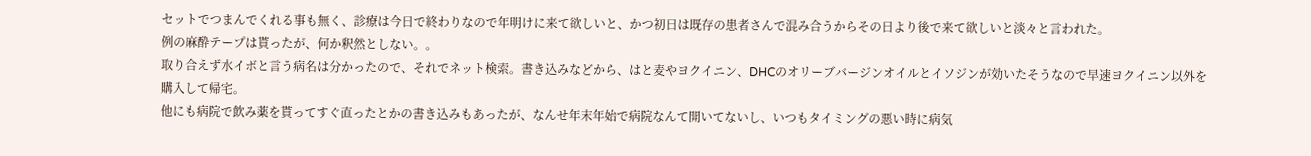セットでつまんでくれる事も無く、診療は今日で終わりなので年明けに来て欲しいと、かつ初日は既存の患者さんで混み合うからその日より後で来て欲しいと淡々と言われた。
例の麻酔テープは貰ったが、何か釈然としない。。
取り合えず水イボと言う病名は分かったので、それでネット検索。書き込みなどから、はと麦やヨクイニン、DHCのオリーブバージンオイルとイソジンが効いたそうなので早速ヨクイニン以外を購入して帰宅。
他にも病院で飲み薬を貰ってすぐ直ったとかの書き込みもあったが、なんせ年末年始で病院なんて開いてないし、いつもタイミングの悪い時に病気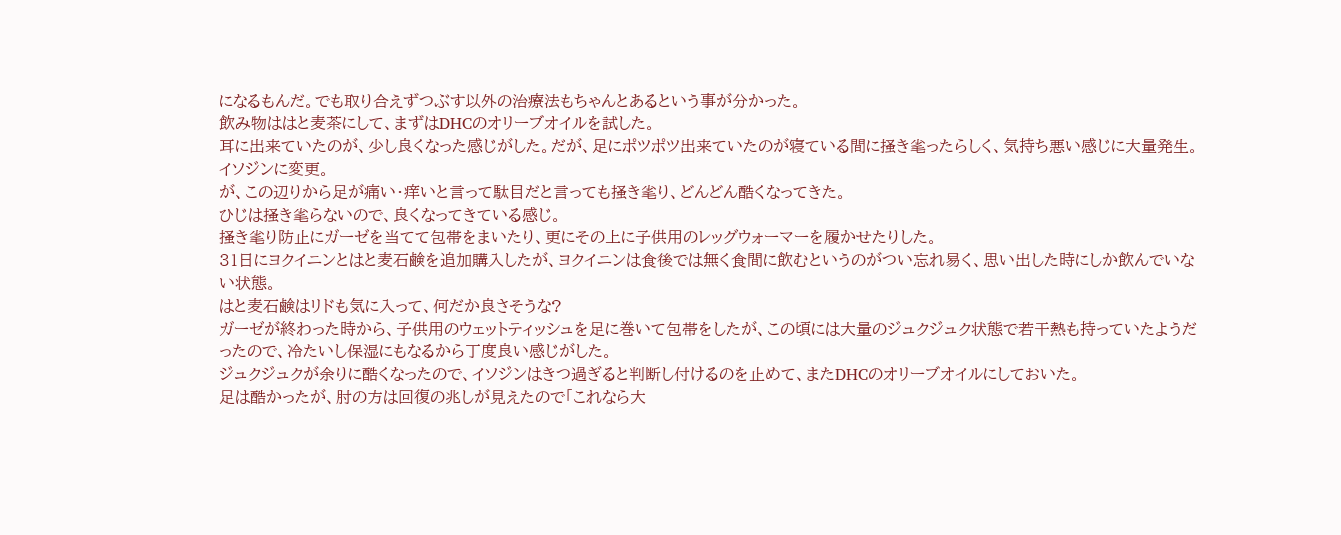になるもんだ。でも取り合えずつぶす以外の治療法もちゃんとあるという事が分かった。
飲み物ははと麦茶にして、まずはDHCのオリーブオイルを試した。
耳に出来ていたのが、少し良くなった感じがした。だが、足にポツポツ出来ていたのが寝ている間に掻き毟ったらしく、気持ち悪い感じに大量発生。
イソジンに変更。
が、この辺りから足が痛い・痒いと言って駄目だと言っても掻き毟り、どんどん酷くなってきた。
ひじは掻き毟らないので、良くなってきている感じ。
掻き毟り防止にガーゼを当てて包帯をまいたり、更にその上に子供用のレッグウォーマーを履かせたりした。
31日にヨクイニンとはと麦石鹸を追加購入したが、ヨクイニンは食後では無く食間に飲むというのがつい忘れ易く、思い出した時にしか飲んでいない状態。
はと麦石鹸はリドも気に入って、何だか良さそうな?
ガーゼが終わった時から、子供用のウェットティッシュを足に巻いて包帯をしたが、この頃には大量のジュクジュク状態で若干熱も持っていたようだったので、冷たいし保湿にもなるから丁度良い感じがした。
ジュクジュクが余りに酷くなったので、イソジンはきつ過ぎると判断し付けるのを止めて、またDHCのオリーブオイルにしておいた。
足は酷かったが、肘の方は回復の兆しが見えたので「これなら大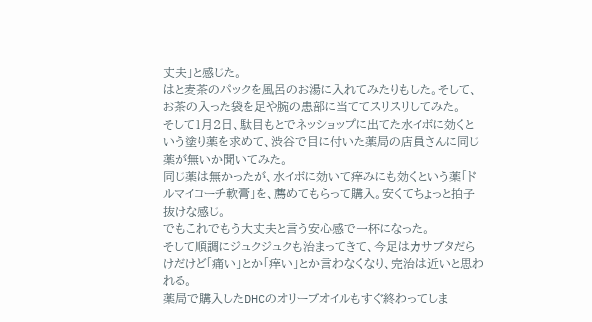丈夫」と感じた。
はと麦茶のパックを風呂のお湯に入れてみたりもした。そして、お茶の入った袋を足や腕の患部に当ててスリスリしてみた。
そして1月2日、駄目もとでネッショップに出てた水イボに効くという塗り薬を求めて、渋谷で目に付いた薬局の店員さんに同じ薬が無いか聞いてみた。
同じ薬は無かったが、水イボに効いて痒みにも効くという薬「ドルマイコーチ軟膏」を、薦めてもらって購入。安くてちょっと拍子抜けな感じ。
でもこれでもう大丈夫と言う安心感で一杯になった。
そして順調にジュクジュクも治まってきて、今足はカサブタだらけだけど「痛い」とか「痒い」とか言わなくなり、完治は近いと思われる。
薬局で購入したDHCのオリーブオイルもすぐ終わってしま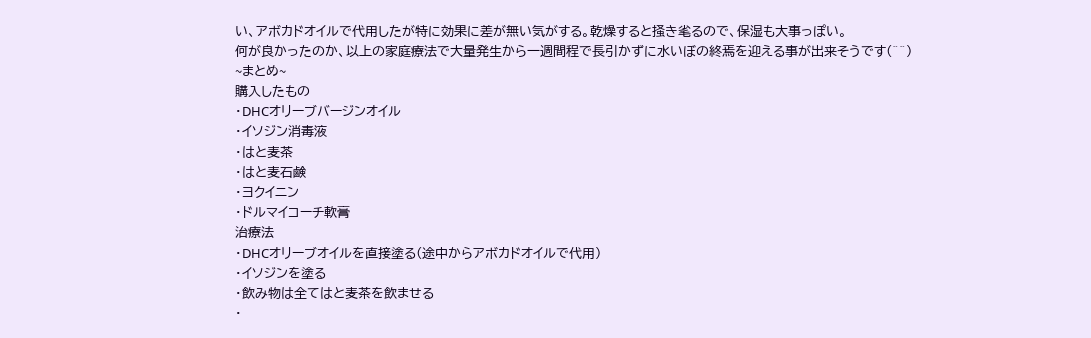い、アボカドオイルで代用したが特に効果に差が無い気がする。乾燥すると掻き毟るので、保湿も大事っぽい。
何が良かったのか、以上の家庭療法で大量発生から一週間程で長引かずに水いぼの終焉を迎える事が出来そうです(^^)
~まとめ~
購入したもの
・DHCオリーブバージンオイル
・イソジン消毒液
・はと麦茶
・はと麦石鹸
・ヨクイニン
・ドルマイコーチ軟膏
治療法
・DHCオリーブオイルを直接塗る(途中からアボカドオイルで代用)
・イソジンを塗る
・飲み物は全てはと麦茶を飲ませる
・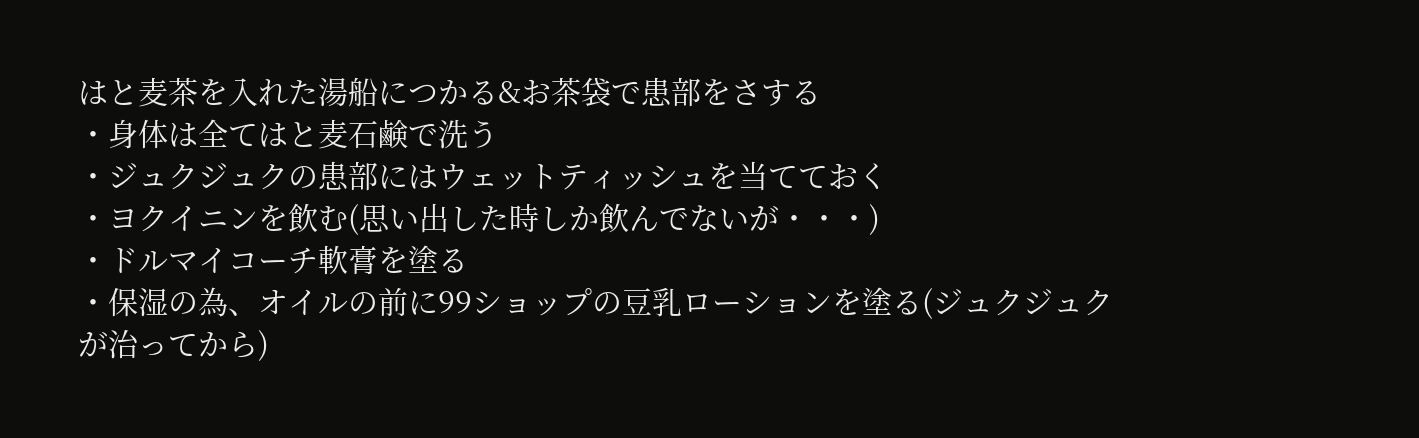はと麦茶を入れた湯船につかる&お茶袋で患部をさする
・身体は全てはと麦石鹸で洗う
・ジュクジュクの患部にはウェットティッシュを当てておく
・ヨクイニンを飲む(思い出した時しか飲んでないが・・・)
・ドルマイコーチ軟膏を塗る
・保湿の為、オイルの前に99ショップの豆乳ローションを塗る(ジュクジュクが治ってから)